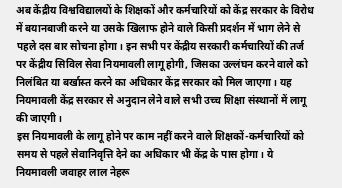अब केंद्रीय विश्वविद्यालयों के शिक्षकों और कर्मचारियों को केंद्र सरकार के विरोध में बयानबाजी करने या उसके खिलाफ होने वाले किसी प्रदर्शन में भाग लेने से पहले दस बार सोचना होगा। इन सभी पर केंद्रीय सरकारी कर्मचारियों की तर्ज पर केंद्रीय सिविल सेवा नियमावली लागू होगी, जिसका उल्लंघन करने वाले को निलंबित या बर्खास्त करने का अधिकार केंद्र सरकार को मिल जाएगा। यह नियमावली केंद्र सरकार से अनुदान लेने वाले सभी उच्च शिक्षा संस्थानों में लागू की जाएगी।
इस नियमावली के लागू होने पर काम नहीं करने वाले शिक्षकों-कर्मचारियों को समय से पहले सेवानिवृत्ति देने का अधिकार भी केंद्र के पास होगा। ये नियमावली जवाहर लाल नेहरू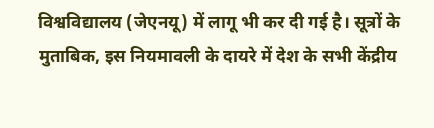विश्वविद्यालय (जेएनयू) में लागू भी कर दी गई है। सूत्रों के मुताबिक, इस नियमावली के दायरे में देश के सभी केंद्रीय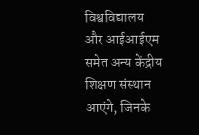विश्वविद्यालय और आईआईएम समेत अन्य केंद्रीय शिक्षण संस्थान आएंगे, जिनके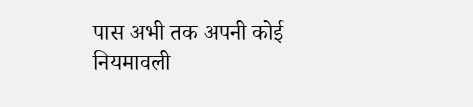पास अभी तक अपनी कोई नियमावली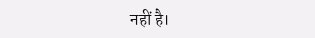नहीं है।